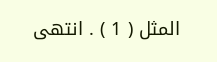المثل ( 1 ) . انتهى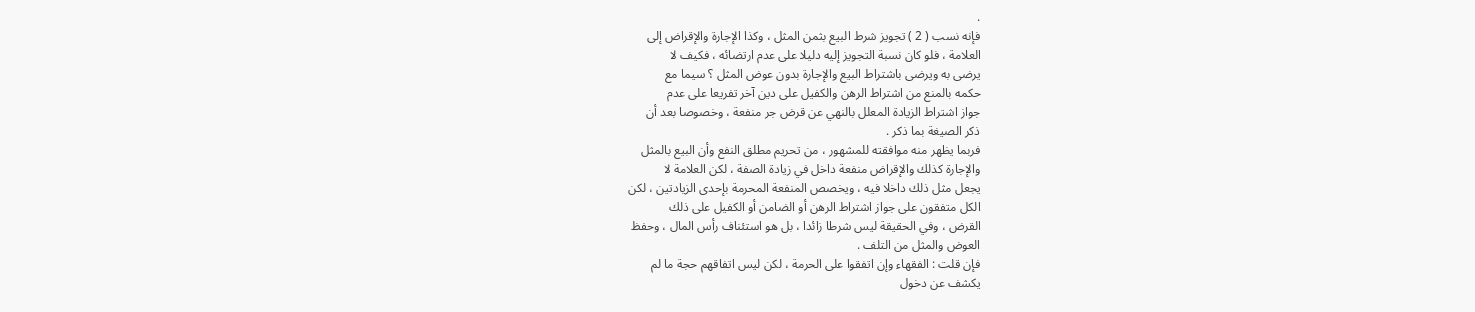.
فإنه نسب ( 2 ) تجويز شرط البيع بثمن المثل ، وكذا الإجارة والإقراض إلى
العلامة ، فلو كان نسبة التجويز إليه دليلا على عدم ارتضائه ، فكيف لا
يرضى به ويرضى باشتراط البيع والإجارة بدون عوض المثل ؟ سيما مع
حكمه بالمنع من اشتراط الرهن والكفيل على دين آخر تفريعا على عدم
جواز اشتراط الزيادة المعلل بالنهي عن قرض جر منفعة ، وخصوصا بعد أن
ذكر الصيغة بما ذكر .
فربما يظهر منه موافقته للمشهور ، من تحريم مطلق النفع وأن البيع بالمثل
والإجارة كذلك والإقراض منفعة داخل في زيادة الصفة ، لكن العلامة لا
يجعل مثل ذلك داخلا فيه ، ويخصص المنفعة المحرمة بإحدى الزيادتين ، لكن
الكل متفقون على جواز اشتراط الرهن أو الضامن أو الكفيل على ذلك
القرض ، وفي الحقيقة ليس شرطا زائدا ، بل هو استئناف رأس المال ، وحفظ
العوض والمثل من التلف .
فإن قلت : الفقهاء وإن اتفقوا على الحرمة ، لكن ليس اتفاقهم حجة ما لم
يكشف عن دخول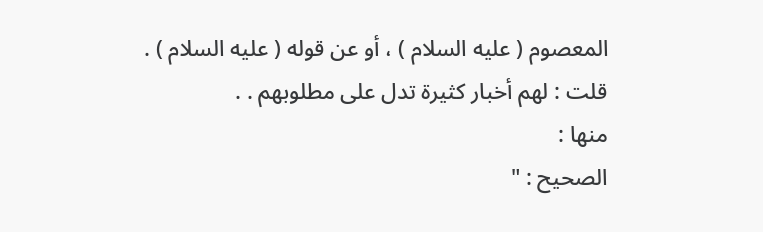المعصوم ( عليه السلام ) ، أو عن قوله ( عليه السلام ) .
قلت : لهم أخبار كثيرة تدل على مطلوبهم . .
منها :
الصحيح : "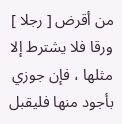من أقرض [ رجلا ] ورقا فلا يشترط إلا مثلها ، فإن جوزي
بأجود منها فليقبل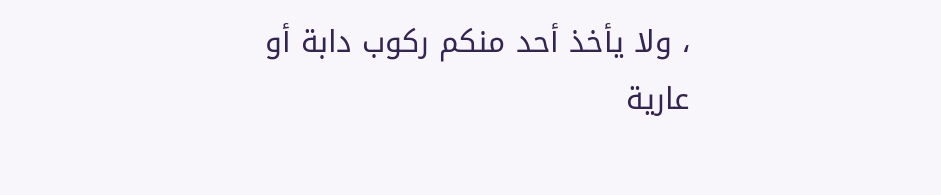، ولا يأخذ أحد منكم ركوب دابة أو عارية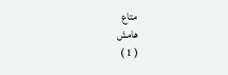متاع
هامش
( 1 )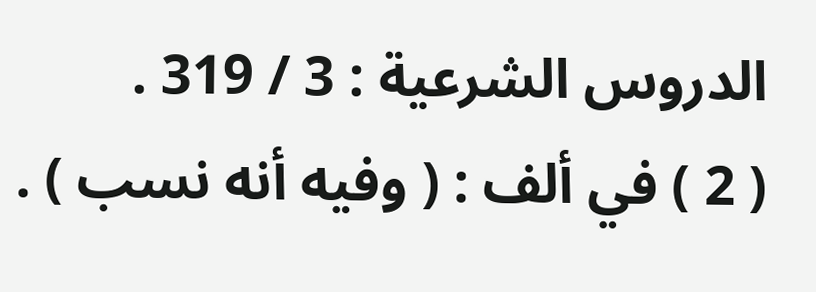الدروس الشرعية : 3 / 319 .
( 2 ) في ألف : ( وفيه أنه نسب ) .